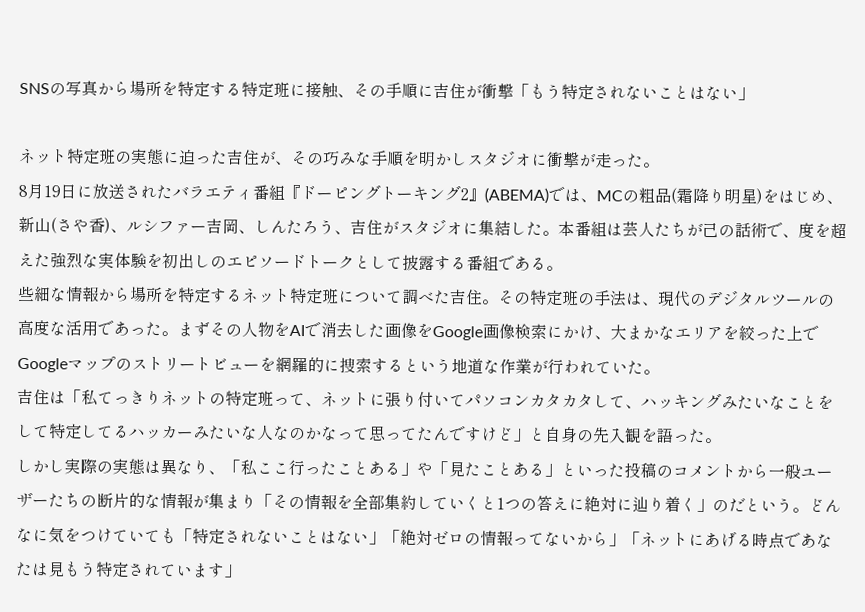SNSの写真から場所を特定する特定班に接触、その手順に吉住が衝撃「もう特定されないことはない」

ネット特定班の実態に迫った吉住が、その巧みな手順を明かしスタジオに衝撃が走った。
8月19日に放送されたバラエティ番組『ドーピングトーキング2』(ABEMA)では、MCの粗品(霜降り明星)をはじめ、新山(さや香)、ルシファー吉岡、しんたろう、吉住がスタジオに集結した。本番組は芸人たちが己の話術で、度を超えた強烈な実体験を初出しのエピソードトークとして披露する番組である。
些細な情報から場所を特定するネット特定班について調べた吉住。その特定班の手法は、現代のデジタルツールの高度な活用であった。まずその人物をAIで消去した画像をGoogle画像検索にかけ、大まかなエリアを絞った上でGoogleマップのストリートビューを網羅的に捜索するという地道な作業が行われていた。
吉住は「私てっきりネットの特定班って、ネットに張り付いてパソコンカタカタして、ハッキングみたいなことをして特定してるハッカーみたいな人なのかなって思ってたんですけど」と自身の先入観を語った。
しかし実際の実態は異なり、「私ここ行ったことある」や「見たことある」といった投稿のコメントから一般ユーザーたちの断片的な情報が集まり「その情報を全部集約していくと1つの答えに絶対に辿り着く」のだという。どんなに気をつけていても「特定されないことはない」「絶対ゼロの情報ってないから」「ネットにあげる時点であなたは見もう特定されています」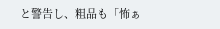と警告し、粗品も「怖ぁ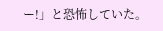ー!」と恐怖していた。